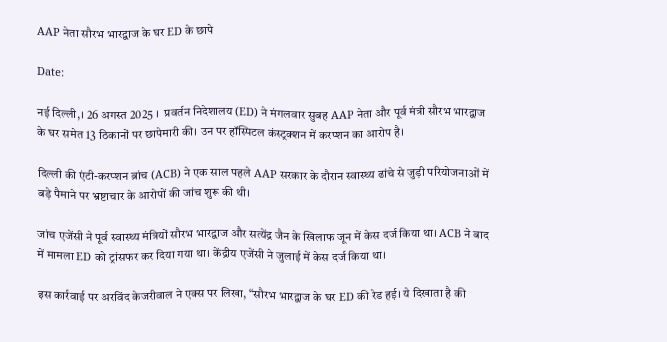AAP नेता सौरभ भारद्वाज के घर ED के छापे

Date:

नई दिल्ली,। 26 अगस्त 2025 ।  प्रवर्तन निदेशालय (ED) ने मंगलवार सुबह AAP नेता और पूर्व मंत्री सौरभ भारद्वाज के घर समेत 13 ठिकानों पर छापेमारी की। उन पर हॉस्पिटल कंस्ट्रक्शन में करप्शन का आरोप है।

दिल्ली की एंटी-करप्शन ब्रांच (ACB) ने एक साल पहले AAP सरकार के दौरान स्वास्थ्य ढांचे से जुड़ी परियोजनाओं में बड़े पैमाने पर भ्रष्टाचार के आरोपों की जांच शुरू की थी।

जांच एजेंसी ने पूर्व स्वास्थ्य मंत्रियों सौरभ भारद्वाज और सत्येंद्र जैन के खिलाफ जून में केस दर्ज किया था। ACB ने बाद में मामला ED को ट्रांसफर कर दिया गया था। केंद्रीय एजेंसी ने जुलाई में केस दर्ज किया था।

इस कार्रवाई पर अरविंद केजरीवाल ने एक्स पर लिखा, “सौरभ भारद्वाज के घर ED की रेड हई। ये दिखाता है की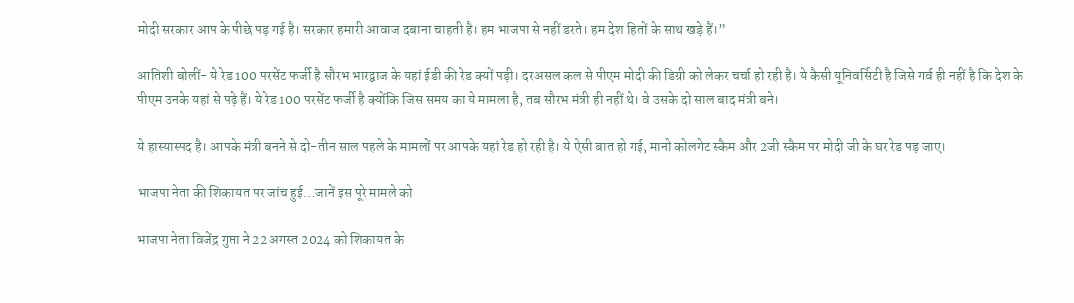मोदी सरकार आप के पीछे पड़ गई है। सरकार हमारी आवाज दबाना चाहती है। हम भाजपा से नहीं डरते। हम देश हितों के साथ खड़े हैं।”

आतिशी बोलीं- ये रेड 100 परसेंट फर्जी है सौरभ भारद्वाज के यहां ईडी की रेड क्यों पड़ी। दरअसल कल से पीएम मोदी की डिग्री को लेकर चर्चा हो रही है। ये कैसी यूनिवर्सिटी है जिसे गर्व ही नहीं है कि देश के पीएम उनके यहां से पढ़े हैं। ये रेड 100 परसेंट फर्जी है क्योंकि जिस समय का ये मामला है, तब सौरभ मंत्री ही नहीं थे। वे उसके दो साल बाद मंत्री बने।

ये हास्यास्पद है। आपके मंत्री बनने से दो-तीन साल पहले के मामलों पर आपके यहां रेड हो रही है। ये ऐसी बात हो गई, मानो कोलगेट स्कैम और 2जी स्कैम पर मोदी जी के घर रेड पड़ जाए।

भाजपा नेता की शिकायत पर जांच हुई…जानें इस पूरे मामले को

भाजपा नेता विजेंद्र गुप्ता ने 22 अगस्त 2024 को शिकायत के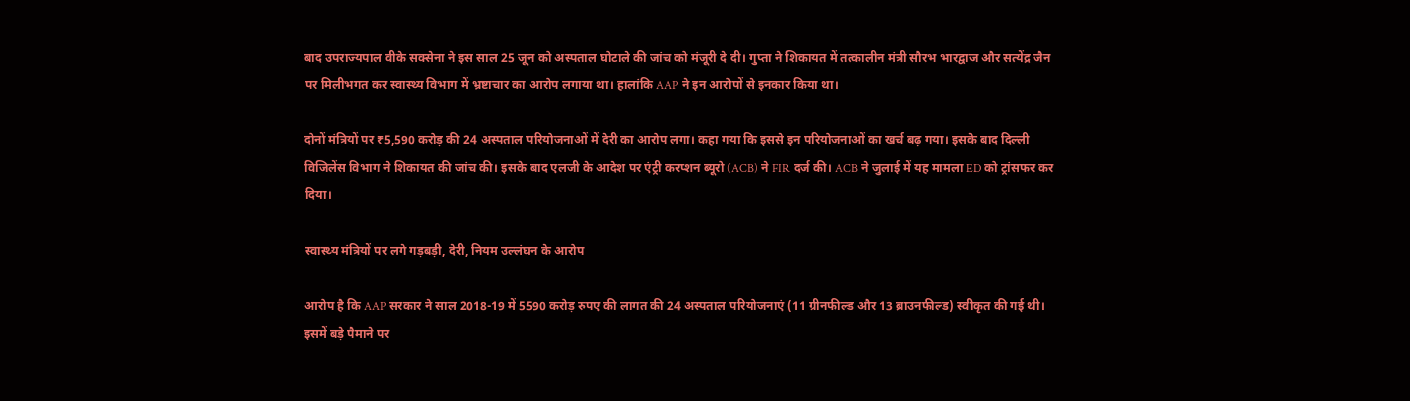बाद उपराज्यपाल वीके सक्सेना ने इस साल 25 जून को अस्पताल घोटाले की जांच को मंजूरी दे दी। गुप्ता ने शिकायत में तत्कालीन मंत्री सौरभ भारद्वाज और सत्येंद्र जैन पर मिलीभगत कर स्वास्थ्य विभाग में भ्रष्टाचार का आरोप लगाया था। हालांकि AAP ने इन आरोपों से इनकार किया था।

दोनों मंत्रियों पर ₹5,590 करोड़ की 24 अस्पताल परियोजनाओं में देरी का आरोप लगा। कहा गया कि इससे इन परियोजनाओं का खर्च बढ़ गया। इसके बाद दिल्ली विजिलेंस विभाग ने शिकायत की जांच की। इसके बाद एलजी के आदेश पर एंट्री करप्शन ब्यूरो (ACB) ने FIR दर्ज की। ACB ने जुलाई में यह मामला ED को ट्रांसफर कर दिया।

स्वास्थ्य मंत्रियों पर लगे गड़बड़ी, देरी, नियम उल्लंघन के आरोप

आरोप है कि AAP सरकार ने साल 2018-19 में 5590 करोड़ रुपए की लागत की 24 अस्पताल परियोजनाएं (11 ग्रीनफील्ड और 13 ब्राउनफील्ड) स्वीकृत की गई थी। इसमें बड़े पैमाने पर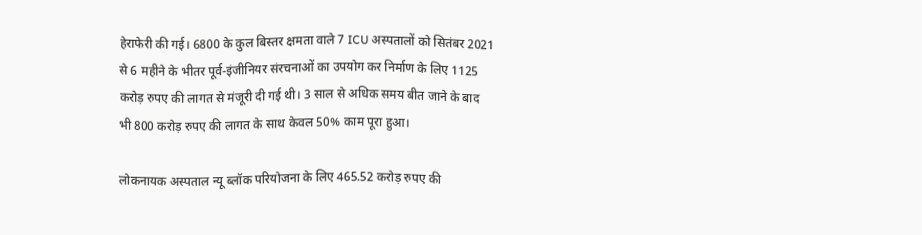हेराफेरी की गई। 6800 के कुल बिस्तर क्षमता वाले 7 ICU अस्पतालों को सितंबर 2021 से 6 महीने के भीतर पूर्व-इंजीनियर संरचनाओं का उपयोग कर निर्माण के लिए 1125 करोड़ रुपए की लागत से मंजूरी दी गई थी। 3 साल से अधिक समय बीत जाने के बाद भी 800 करोड़ रुपए की लागत के साथ केवल 50% काम पूरा हुआ।

लोकनायक अस्पताल न्यू ब्लॉक परियोजना के लिए 465.52 करोड़ रुपए की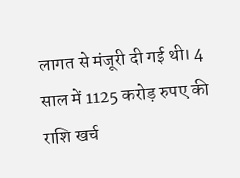लागत से मंजूरी दी गई थी। 4 साल में 1125 करोड़ रुपए की राशि खर्च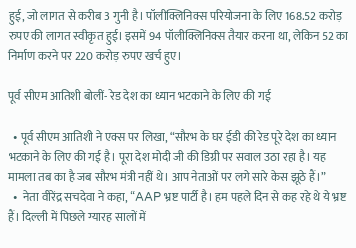हुई, जो लागत से करीब 3 गुनी है। पॉलीक्लिनिक्स परियोजना के लिए 168.52 करोड़ रुपए की लागत स्वीकृत हुई। इसमें 94 पॉलीक्लिनिक्स तैयार करना था, लेकिन 52 का निर्माण करने पर 220 करोड़ रुपए खर्च हुए।

पूर्व सीएम आतिशी बोलीं- रेड देश का ध्यान भटकाने के लिए की गई

  • पूर्व सीएम आतिशी ने एक्स पर लिखा, “सौरभ के घर ईडी की रेड पूरे देश का ध्यान भटकाने के लिए की गई है। पूरा देश मोदी जी की डिग्री पर सवाल उठा रहा है। यह मामला तब का है जब सौरभ मंत्री नहीं थे। आप नेताओं पर लगे सारे केस झूठे हैं।”
  •  नेता वीरेंद्र सचदेवा ने कहा, “AAP भ्रष्ट पार्टी है। हम पहले दिन से कह रहे थे ये भ्रष्ट हैं। दिल्ली में पिछले ग्यारह सालों में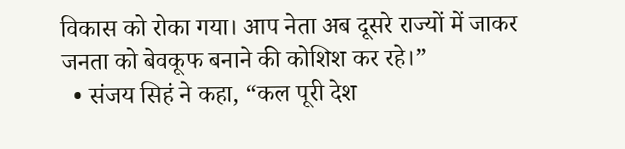विकास को रोका गया। आप नेता अब दूसरे राज्यों में जाकर जनता को बेवकूफ बनाने की कोशिश कर रहे।”
  • संजय सिहं ने कहा, “कल पूरी देश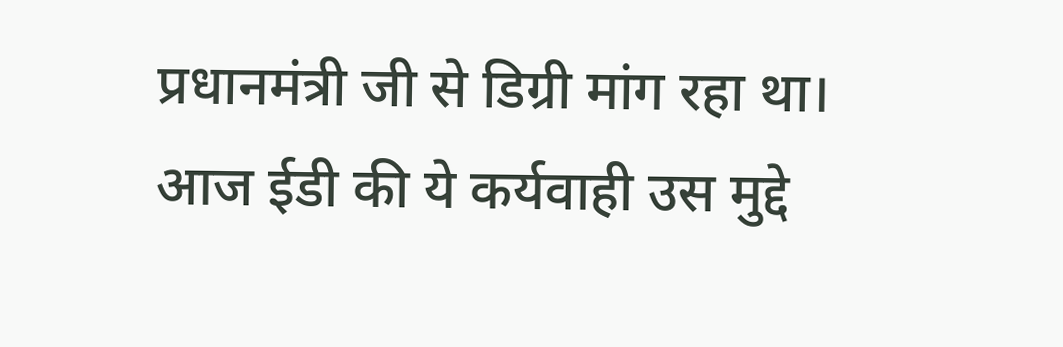प्रधानमंत्री जी से डिग्री मांग रहा था। आज ईडी की ये कर्यवाही उस मुद्दे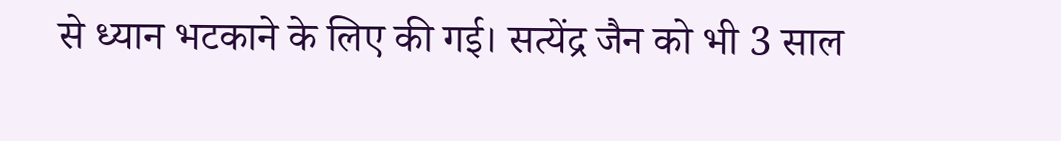से ध्यान भटकाने के लिए की गई। सत्येंद्र जैन को भी 3 साल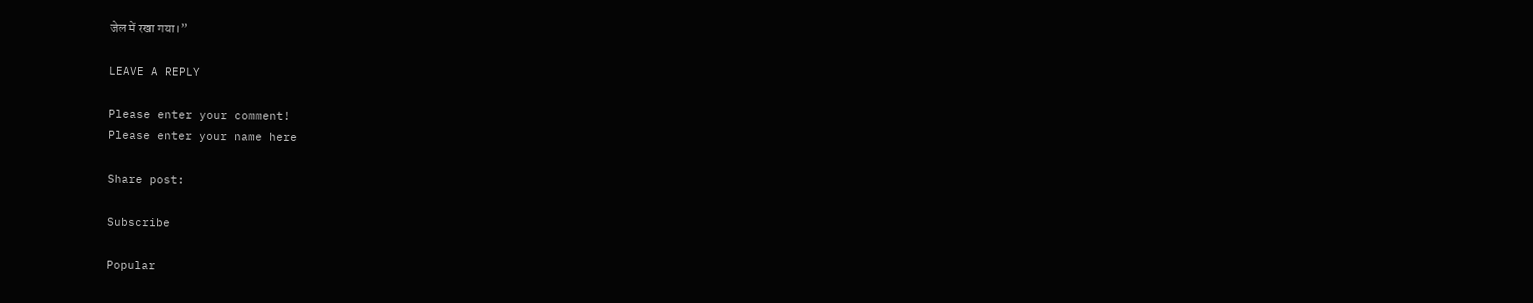जेल में रखा गया।”

LEAVE A REPLY

Please enter your comment!
Please enter your name here

Share post:

Subscribe

Popular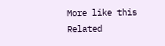More like this
Related